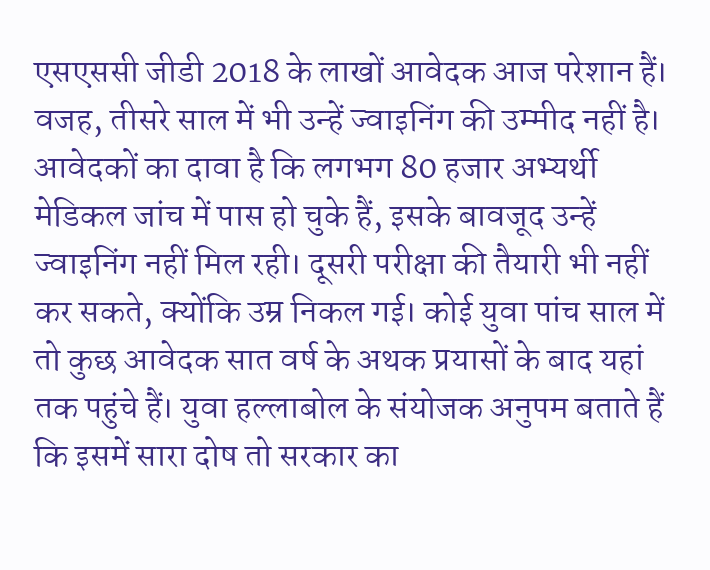एसएससी जीडी 2018 के लाखों आवेदक आज परेशान हैं। वजह, तीसरे साल में भी उन्हें ज्वाइनिंग की उम्मीद नहीं है। आवेदकों का दावा है कि लगभग 80 हजार अभ्यर्थी मेडिकल जांच में पास हो चुके हैं, इसके बावजूद उन्हें ज्वाइनिंग नहीं मिल रही। दूसरी परीक्षा की तैयारी भी नहीं कर सकते, क्योंकि उम्र निकल गई। कोई युवा पांच साल में तो कुछ आवेदक सात वर्ष के अथक प्रयासों के बाद यहां तक पहुंचे हैं। युवा हल्लाबोल के संयोजक अनुपम बताते हैं कि इसमें सारा दोष तो सरकार का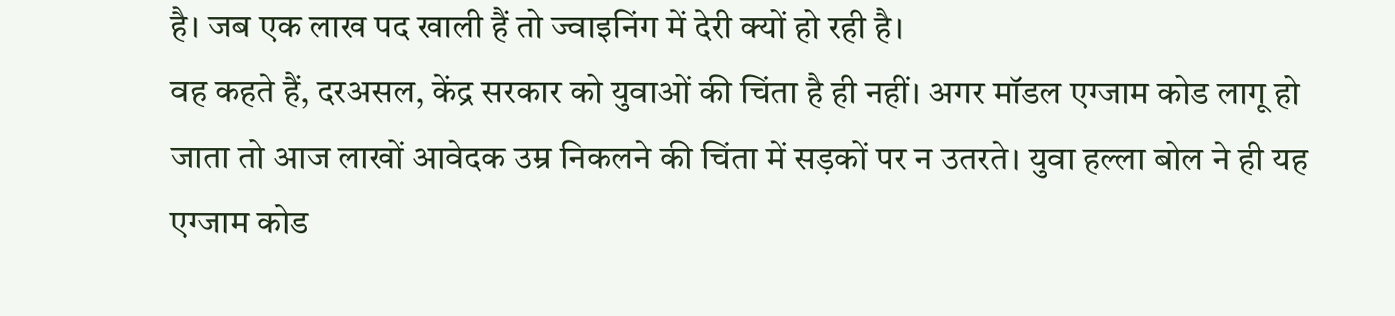है। जब एक लाख पद खाली हैं तो ज्वाइनिंग में देरी क्यों हो रही है।
वह कहते हैं, दरअसल, केंद्र सरकार को युवाओं की चिंता है ही नहीं। अगर मॉडल एग्जाम कोड लागू हो जाता तो आज लाखों आवेदक उम्र निकलने की चिंता में सड़कों पर न उतरते। युवा हल्ला बोल ने ही यह एग्जाम कोड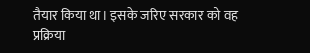तैयार किया था। इसके जरिए सरकार को वह प्रक्रिया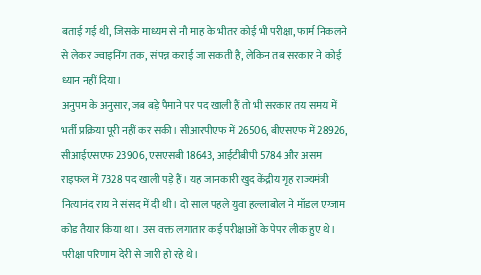बताई गई थी, जिसके माध्यम से नौ माह के भीतर कोई भी परीक्षा, फार्म निकलने से लेकर ज्वाइनिंग तक, संपन्न कराई जा सकती है, लेकिन तब सरकार ने कोई ध्यान नहीं दिया।
अनुपम के अनुसार, जब बड़े पैमाने पर पद खाली हैं तो भी सरकार तय समय में भर्ती प्रक्रिया पूरी नहीं कर सकी। सीआरपीएफ में 26506, बीएसएफ में 28926, सीआईएसएफ 23906, एसएसबी 18643, आईटीबीपी 5784 और असम राइफल में 7328 पद खाली पड़े हैं। यह जानकारी खुद केंद्रीय गृह राज्यमंत्री नित्यानंद राय ने संसद में दी थी। दो साल पहले युवा हल्लाबोल ने मॉडल एग्जाम कोड तैयार किया था। उस वक्त लगातार कई परीक्षाओं के पेपर लीक हुए थे। परीक्षा परिणाम देरी से जारी हो रहे थे।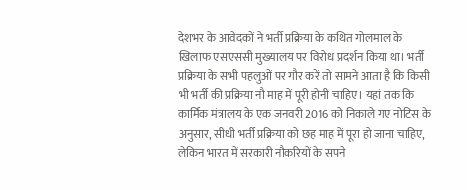देशभर के आवेदकों ने भर्ती प्रक्रिया के कथित गोलमाल के खिलाफ एसएससी मुख्यालय पर विरोध प्रदर्शन किया था। भर्ती प्रक्रिया के सभी पहलुओं पर गौर करें तो सामने आता है कि किसी भी भर्ती की प्रक्रिया नौ माह में पूरी होनी चाहिए। यहां तक कि कार्मिक मंत्रालय के एक जनवरी 2016 को निकाले गए नोटिस के अनुसार, सीधी भर्ती प्रक्रिया को छह माह में पूरा हो जाना चाहिए, लेकिन भारत में सरकारी नौकरियों के सपने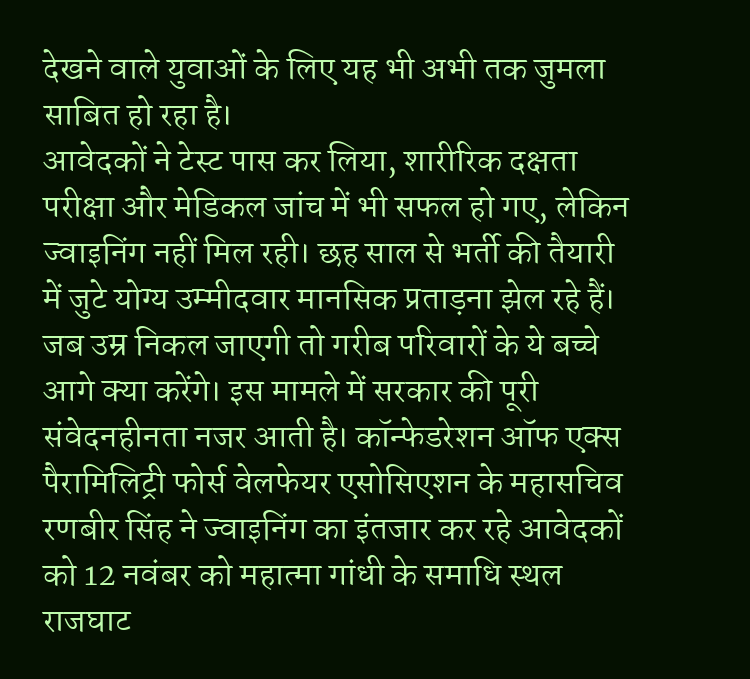देखने वाले युवाओं के लिए यह भी अभी तक जुमला साबित हो रहा है।
आवेदकों ने टेस्ट पास कर लिया, शारीरिक दक्षता परीक्षा और मेडिकल जांच में भी सफल हो गए, लेकिन ज्वाइनिंग नहीं मिल रही। छह साल से भर्ती की तैयारी में जुटे योग्य उम्मीदवार मानसिक प्रताड़ना झेल रहे हैं। जब उम्र निकल जाएगी तो गरीब परिवारों के ये बच्चे आगे क्या करेंगे। इस मामले में सरकार की पूरी संवेदनहीनता नजर आती है। कॉन्फेडरेशन ऑफ एक्स पैरामिलिट्री फोर्स वेलफेयर एसोसिएशन के महासचिव रणबीर सिंह ने ज्वाइनिंग का इंतजार कर रहे आवेदकों को 12 नवंबर को महात्मा गांधी के समाधि स्थल राजघाट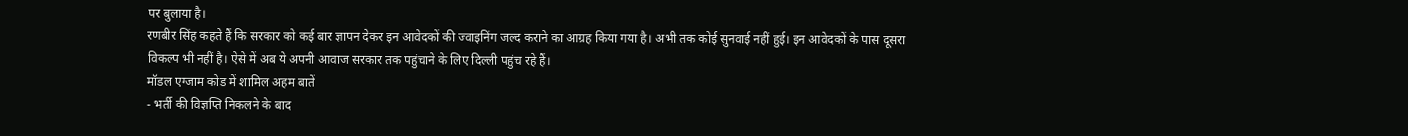पर बुलाया है।
रणबीर सिंह कहते हैं कि सरकार को कई बार ज्ञापन देकर इन आवेदकों की ज्वाइनिंग जल्द कराने का आग्रह किया गया है। अभी तक कोई सुनवाई नहीं हुई। इन आवेदकों के पास दूसरा विकल्प भी नहीं है। ऐसे में अब ये अपनी आवाज सरकार तक पहुंचाने के लिए दिल्ली पहुंच रहे हैं।
मॉडल एग्जाम कोड में शामिल अहम बातें
- भर्ती की विज्ञप्ति निकलने के बाद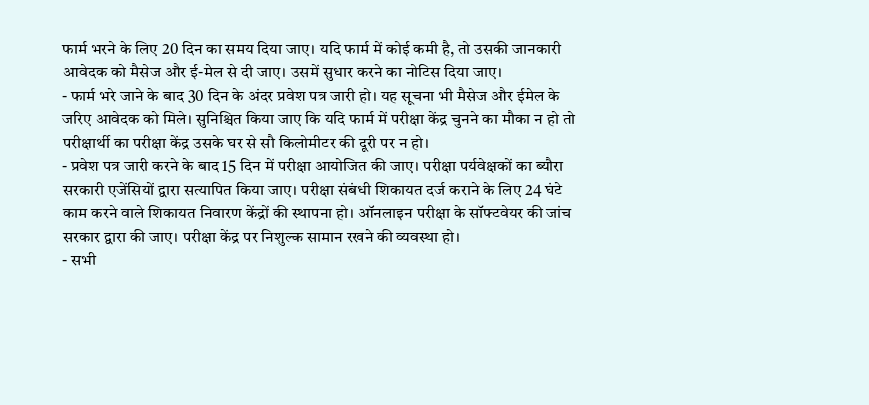फार्म भरने के लिए 20 दिन का समय दिया जाए। यदि फार्म में कोई कमी है, तो उसकी जानकारी आवेदक को मैसेज और ई-मेल से दी जाए। उसमें सुधार करने का नोटिस दिया जाए।
- फार्म भरे जाने के बाद 30 दिन के अंदर प्रवेश पत्र जारी हो। यह सूचना भी मैसेज और ईमेल के जरिए आवेदक को मिले। सुनिश्चित किया जाए कि यदि फार्म में परीक्षा केंद्र चुनने का मौका न हो तो परीक्षार्थी का परीक्षा केंद्र उसके घर से सौ किलोमीटर की दूरी पर न हो।
- प्रवेश पत्र जारी करने के बाद 15 दिन में परीक्षा आयोजित की जाए। परीक्षा पर्यवेक्षकों का ब्यौरा सरकारी एजेंसियों द्वारा सत्यापित किया जाए। परीक्षा संबंधी शिकायत दर्ज कराने के लिए 24 घंटे काम करने वाले शिकायत निवारण केंद्रों की स्थापना हो। ऑनलाइन परीक्षा के सॉफ्टवेयर की जांच सरकार द्वारा की जाए। परीक्षा केंद्र पर निशुल्क सामान रखने की व्यवस्था हो।
- सभी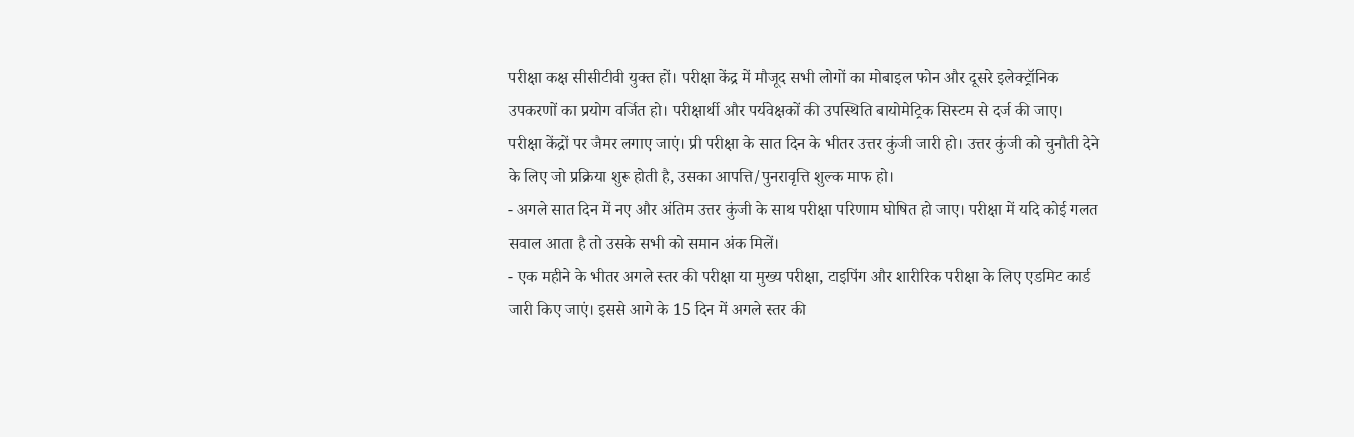परीक्षा कक्ष सीसीटीवी युक्त हों। परीक्षा केंद्र में मौजूद सभी लोगों का मोबाइल फोन और दूसरे इलेक्ट्रॉनिक उपकरणों का प्रयोग वर्जित हो। परीक्षार्थी और पर्यवेक्षकों की उपस्थिति बायोमेट्रिक सिस्टम से दर्ज की जाए। परीक्षा केंद्रों पर जैमर लगाए जाएं। प्री परीक्षा के सात दिन के भीतर उत्तर कुंजी जारी हो। उत्तर कुंजी को चुनौती देने के लिए जो प्रक्रिया शुरू होती है, उसका आपत्ति/पुनरावृत्ति शुल्क माफ हो।
- अगले सात दिन में नए और अंतिम उत्तर कुंजी के साथ परीक्षा परिणाम घोषित हो जाए। परीक्षा में यदि कोई गलत सवाल आता है तो उसके सभी को समान अंक मिलें।
- एक महीने के भीतर अगले स्तर की परीक्षा या मुख्य परीक्षा, टाइपिंग और शारीरिक परीक्षा के लिए एडमिट कार्ड जारी किए जाएं। इससे आगे के 15 दिन में अगले स्तर की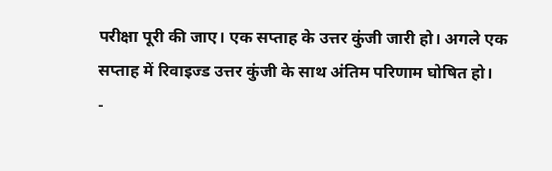परीक्षा पूरी की जाए। एक सप्ताह के उत्तर कुंजी जारी हो। अगले एक सप्ताह में रिवाइज्ड उत्तर कुंजी के साथ अंतिम परिणाम घोषित हो।
-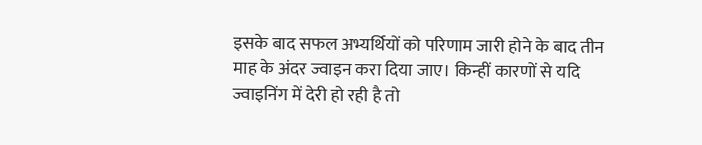इसके बाद सफल अभ्यर्थियों को परिणाम जारी होने के बाद तीन माह के अंदर ज्वाइन करा दिया जाए। किन्हीं कारणों से यदि ज्वाइनिंग में देरी हो रही है तो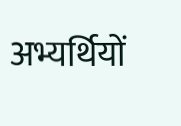अभ्यर्थियों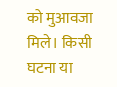को मुआवजा मिले। किसी घटना या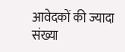आवेदकों की ज्यादा संख्या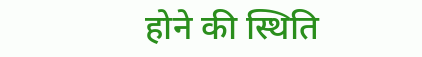होने की स्थिति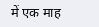में एक माह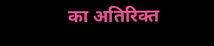का अतिरिक्त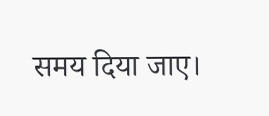समय दिया जाए।